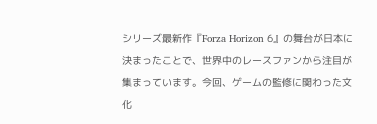シリーズ最新作『Forza Horizon 6』の舞台が日本に決まったことで、世界中のレースファンから注目が集まっています。今回、ゲームの監修に関わった文化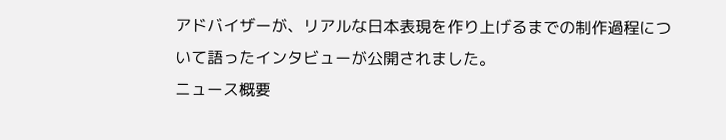アドバイザーが、リアルな日本表現を作り上げるまでの制作過程について語ったインタビューが公開されました。
ニュース概要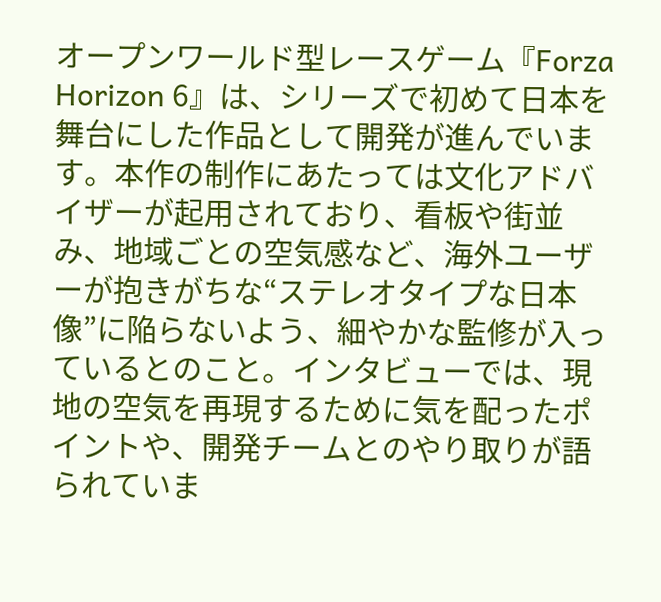オープンワールド型レースゲーム『Forza Horizon 6』は、シリーズで初めて日本を舞台にした作品として開発が進んでいます。本作の制作にあたっては文化アドバイザーが起用されており、看板や街並み、地域ごとの空気感など、海外ユーザーが抱きがちな“ステレオタイプな日本像”に陥らないよう、細やかな監修が入っているとのこと。インタビューでは、現地の空気を再現するために気を配ったポイントや、開発チームとのやり取りが語られていま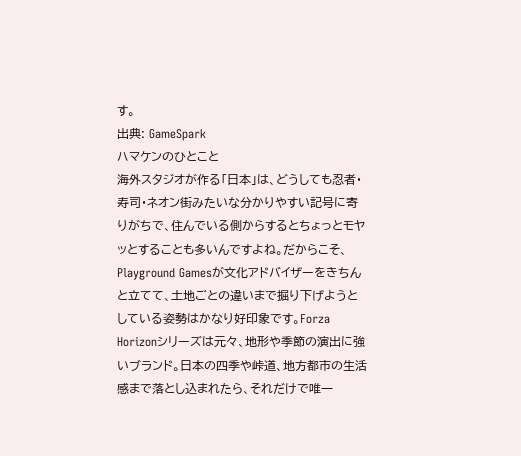す。
出典: GameSpark
ハマケンのひとこと
海外スタジオが作る「日本」は、どうしても忍者・寿司・ネオン街みたいな分かりやすい記号に寄りがちで、住んでいる側からするとちょっとモヤッとすることも多いんですよね。だからこそ、Playground Gamesが文化アドバイザーをきちんと立てて、土地ごとの違いまで掘り下げようとしている姿勢はかなり好印象です。Forza Horizonシリーズは元々、地形や季節の演出に強いブランド。日本の四季や峠道、地方都市の生活感まで落とし込まれたら、それだけで唯一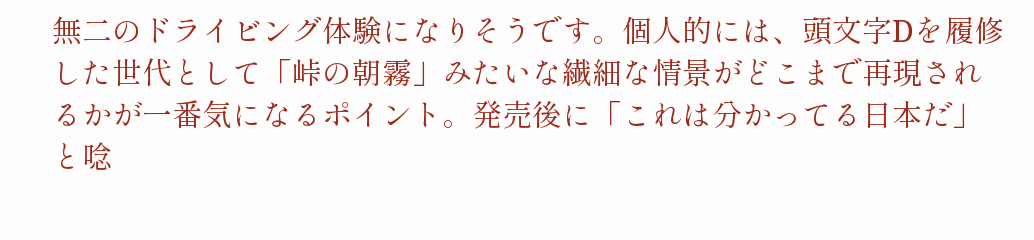無二のドライビング体験になりそうです。個人的には、頭文字Dを履修した世代として「峠の朝霧」みたいな繊細な情景がどこまで再現されるかが一番気になるポイント。発売後に「これは分かってる日本だ」と唸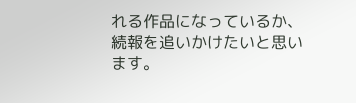れる作品になっているか、続報を追いかけたいと思います。